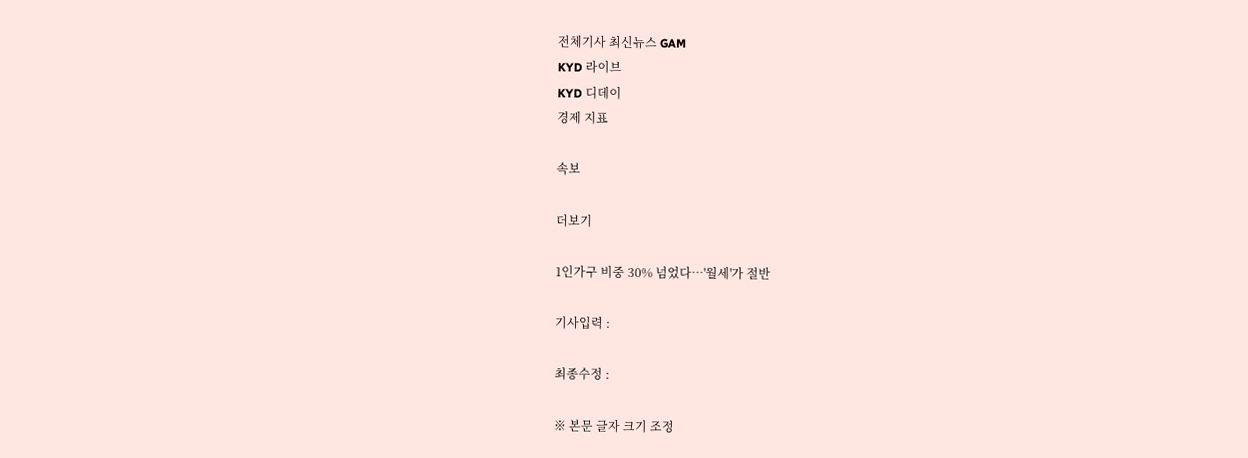전체기사 최신뉴스 GAM
KYD 라이브
KYD 디데이
경제 지표

속보

더보기

1인가구 비중 30% 넘었다…'월세'가 절반

기사입력 :

최종수정 :

※ 본문 글자 크기 조정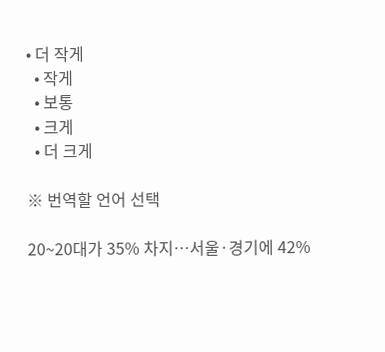• 더 작게
  • 작게
  • 보통
  • 크게
  • 더 크게

※ 번역할 언어 선택

20~20대가 35% 차지…서울·경기에 42%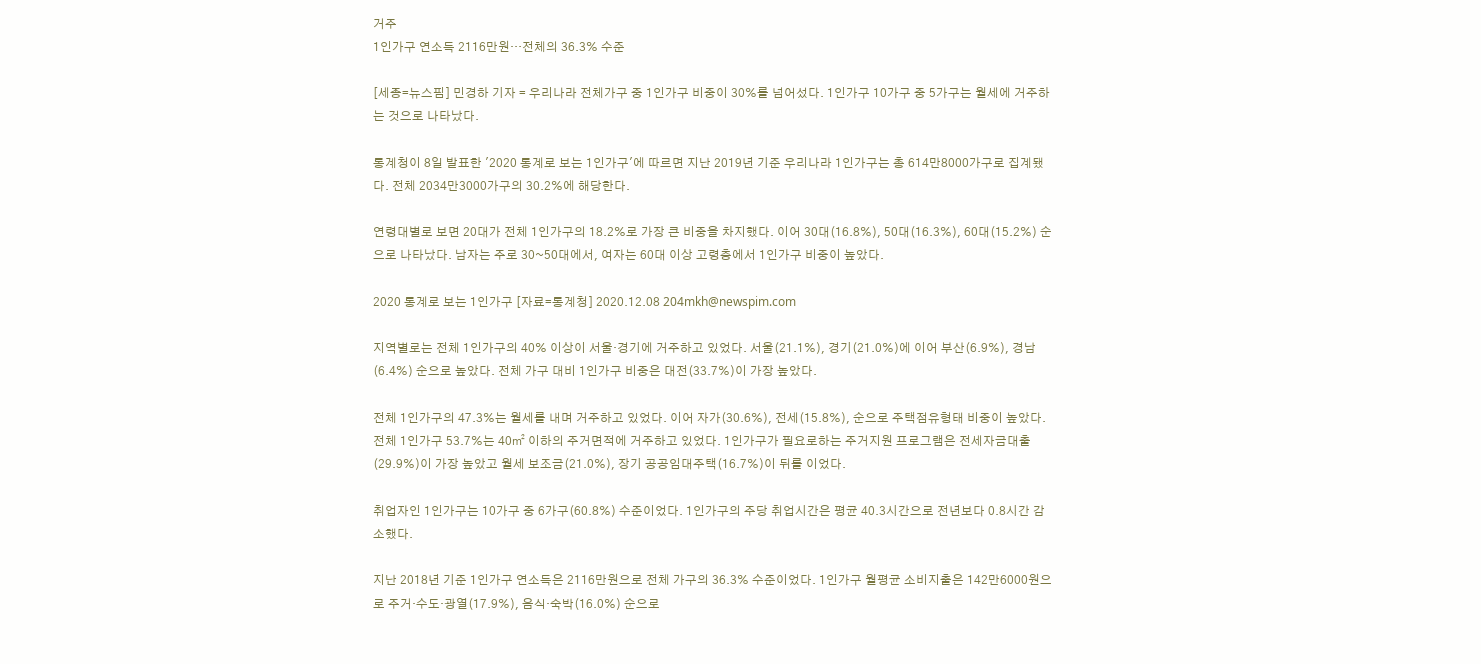거주
1인가구 연소득 2116만원…전체의 36.3% 수준

[세종=뉴스핌] 민경하 기자 = 우리나라 전체가구 중 1인가구 비중이 30%를 넘어섰다. 1인가구 10가구 중 5가구는 월세에 거주하는 것으로 나타났다.

통계청이 8일 발표한 '2020 통계로 보는 1인가구'에 따르면 지난 2019년 기준 우리나라 1인가구는 총 614만8000가구로 집계됐다. 전체 2034만3000가구의 30.2%에 해당한다.

연령대별로 보면 20대가 전체 1인가구의 18.2%로 가장 큰 비중을 차지했다. 이어 30대(16.8%), 50대(16.3%), 60대(15.2%) 순으로 나타났다. 남자는 주로 30~50대에서, 여자는 60대 이상 고령층에서 1인가구 비중이 높았다.

2020 통계로 보는 1인가구 [자료=통계청] 2020.12.08 204mkh@newspim.com

지역별로는 전체 1인가구의 40% 이상이 서울·경기에 거주하고 있었다. 서울(21.1%), 경기(21.0%)에 이어 부산(6.9%), 경남(6.4%) 순으로 높았다. 전체 가구 대비 1인가구 비중은 대전(33.7%)이 가장 높았다.

전체 1인가구의 47.3%는 월세를 내며 거주하고 있었다. 이어 자가(30.6%), 전세(15.8%), 순으로 주택점유형태 비중이 높았다. 전체 1인가구 53.7%는 40㎡ 이하의 주거면적에 거주하고 있었다. 1인가구가 필요로하는 주거지원 프로그램은 전세자금대출(29.9%)이 가장 높았고 월세 보조금(21.0%), 장기 공공임대주택(16.7%)이 뒤를 이었다.

취업자인 1인가구는 10가구 중 6가구(60.8%) 수준이었다. 1인가구의 주당 취업시간은 평균 40.3시간으로 전년보다 0.8시간 감소했다.

지난 2018년 기준 1인가구 연소득은 2116만원으로 전체 가구의 36.3% 수준이었다. 1인가구 월평균 소비지출은 142만6000원으로 주거·수도·광열(17.9%), 음식·숙박(16.0%) 순으로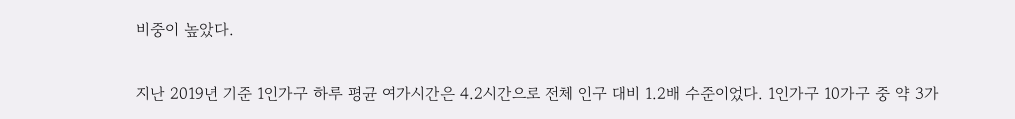비중이 높았다.

지난 2019년 기준 1인가구 하루 평균 여가시간은 4.2시간으로 전체 인구 대비 1.2배 수준이었다. 1인가구 10가구 중 약 3가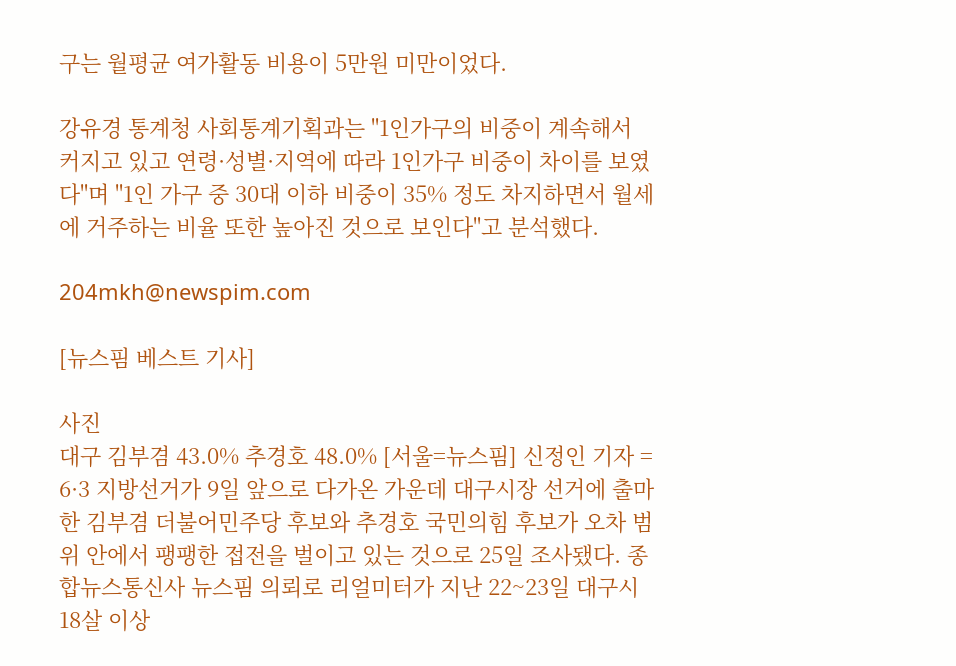구는 월평균 여가활동 비용이 5만원 미만이었다.

강유경 통계청 사회통계기획과는 "1인가구의 비중이 계속해서 커지고 있고 연령·성별·지역에 따라 1인가구 비중이 차이를 보였다"며 "1인 가구 중 30대 이하 비중이 35% 정도 차지하면서 월세에 거주하는 비율 또한 높아진 것으로 보인다"고 분석했다.

204mkh@newspim.com

[뉴스핌 베스트 기사]

사진
대구 김부겸 43.0% 추경호 48.0% [서울=뉴스핌] 신정인 기자 = 6·3 지방선거가 9일 앞으로 다가온 가운데 대구시장 선거에 출마한 김부겸 더불어민주당 후보와 추경호 국민의힘 후보가 오차 범위 안에서 팽팽한 접전을 벌이고 있는 것으로 25일 조사됐다. 종합뉴스통신사 뉴스핌 의뢰로 리얼미터가 지난 22~23일 대구시 18살 이상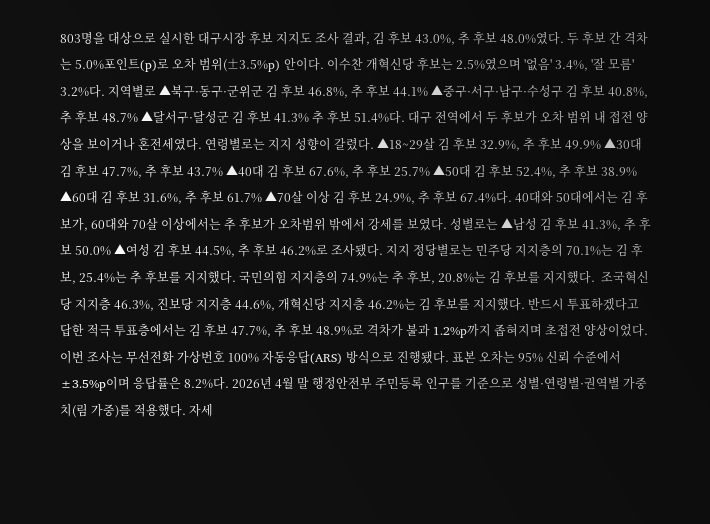803명을 대상으로 실시한 대구시장 후보 지지도 조사 결과, 김 후보 43.0%, 추 후보 48.0%였다. 두 후보 간 격차는 5.0%포인트(p)로 오차 범위(±3.5%p) 안이다. 이수찬 개혁신당 후보는 2.5%였으며 '없음' 3.4%, '잘 모름' 3.2%다. 지역별로 ▲북구·동구·군위군 김 후보 46.8%, 추 후보 44.1% ▲중구·서구·남구·수성구 김 후보 40.8%, 추 후보 48.7% ▲달서구·달성군 김 후보 41.3% 추 후보 51.4%다. 대구 전역에서 두 후보가 오차 범위 내 접전 양상을 보이거나 혼전세였다. 연령별로는 지지 성향이 갈렸다. ▲18~29살 김 후보 32.9%, 추 후보 49.9% ▲30대 김 후보 47.7%, 추 후보 43.7% ▲40대 김 후보 67.6%, 추 후보 25.7% ▲50대 김 후보 52.4%, 추 후보 38.9% ▲60대 김 후보 31.6%, 추 후보 61.7% ▲70살 이상 김 후보 24.9%, 추 후보 67.4%다. 40대와 50대에서는 김 후보가, 60대와 70살 이상에서는 추 후보가 오차범위 밖에서 강세를 보였다. 성별로는 ▲남성 김 후보 41.3%, 추 후보 50.0% ▲여성 김 후보 44.5%, 추 후보 46.2%로 조사됐다. 지지 정당별로는 민주당 지지층의 70.1%는 김 후보, 25.4%는 추 후보를 지지했다. 국민의힘 지지층의 74.9%는 추 후보, 20.8%는 김 후보를 지지했다.  조국혁신당 지지층 46.3%, 진보당 지지층 44.6%, 개혁신당 지지층 46.2%는 김 후보를 지지했다. 반드시 투표하겠다고 답한 적극 투표층에서는 김 후보 47.7%, 추 후보 48.9%로 격차가 불과 1.2%p까지 좁혀지며 초접전 양상이었다.  이번 조사는 무선전화 가상번호 100% 자동응답(ARS) 방식으로 진행됐다. 표본 오차는 95% 신뢰 수준에서 ±3.5%p이며 응답률은 8.2%다. 2026년 4월 말 행정안전부 주민등록 인구를 기준으로 성별·연령별·권역별 가중치(림 가중)를 적용했다. 자세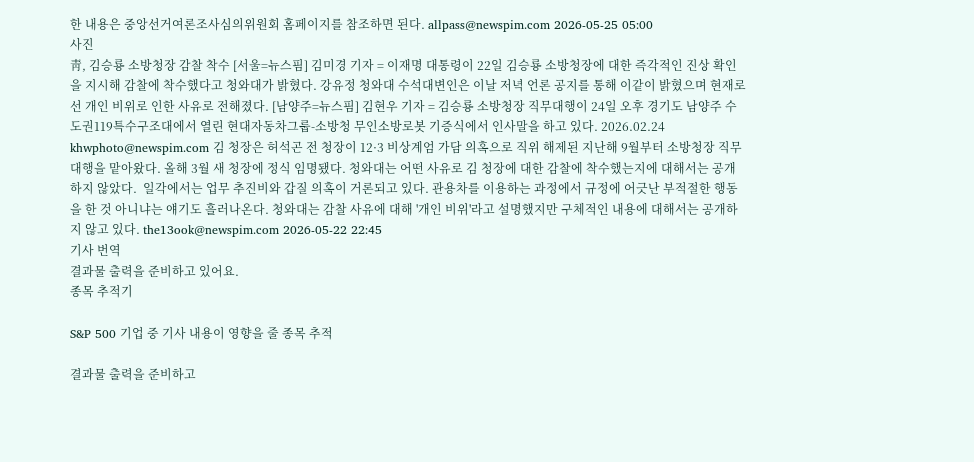한 내용은 중앙선거여론조사심의위원회 홈페이지를 참조하면 된다. allpass@newspim.com 2026-05-25 05:00
사진
靑, 김승룡 소방청장 감찰 착수 [서울=뉴스핌] 김미경 기자 = 이재명 대통령이 22일 김승룡 소방청장에 대한 즉각적인 진상 확인을 지시해 감찰에 착수했다고 청와대가 밝혔다. 강유정 청와대 수석대변인은 이날 저녁 언론 공지를 통해 이같이 밝혔으며 현재로선 개인 비위로 인한 사유로 전해졌다. [남양주=뉴스핌] 김현우 기자 = 김승룡 소방청장 직무대행이 24일 오후 경기도 남양주 수도권119특수구조대에서 열린 현대자동차그룹-소방청 무인소방로봇 기증식에서 인사말을 하고 있다. 2026.02.24 khwphoto@newspim.com 김 청장은 허석곤 전 청장이 12·3 비상계엄 가담 의혹으로 직위 해제된 지난해 9월부터 소방청장 직무대행을 맡아왔다. 올해 3월 새 청장에 정식 임명됐다. 청와대는 어떤 사유로 김 청장에 대한 감찰에 착수했는지에 대해서는 공개하지 않았다.  일각에서는 업무 추진비와 갑질 의혹이 거론되고 있다. 관용차를 이용하는 과정에서 규정에 어긋난 부적절한 행동을 한 것 아니냐는 얘기도 흘러나온다. 청와대는 감찰 사유에 대해 '개인 비위'라고 설명했지만 구체적인 내용에 대해서는 공개하지 않고 있다. the13ook@newspim.com 2026-05-22 22:45
기사 번역
결과물 출력을 준비하고 있어요.
종목 추적기

S&P 500 기업 중 기사 내용이 영향을 줄 종목 추적

결과물 출력을 준비하고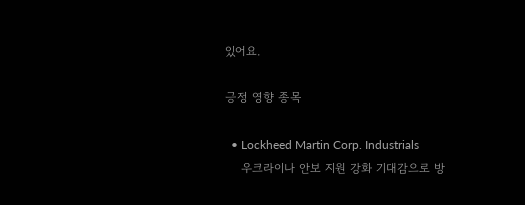있어요.

긍정 영향 종목

  • Lockheed Martin Corp. Industrials
    우크라이나 안보 지원 강화 기대감으로 방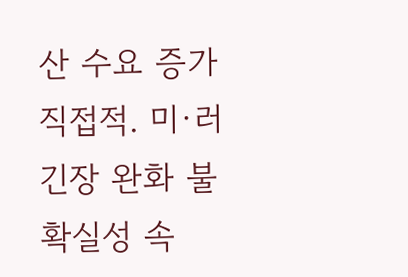산 수요 증가 직접적. 미·러 긴장 완화 불확실성 속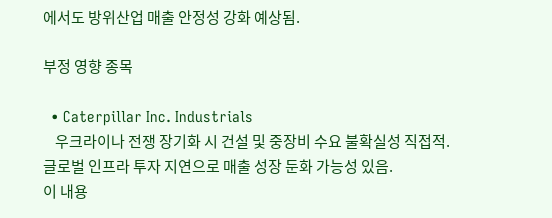에서도 방위산업 매출 안정성 강화 예상됨.

부정 영향 종목

  • Caterpillar Inc. Industrials
    우크라이나 전쟁 장기화 시 건설 및 중장비 수요 불확실성 직접적. 글로벌 인프라 투자 지연으로 매출 성장 둔화 가능성 있음.
이 내용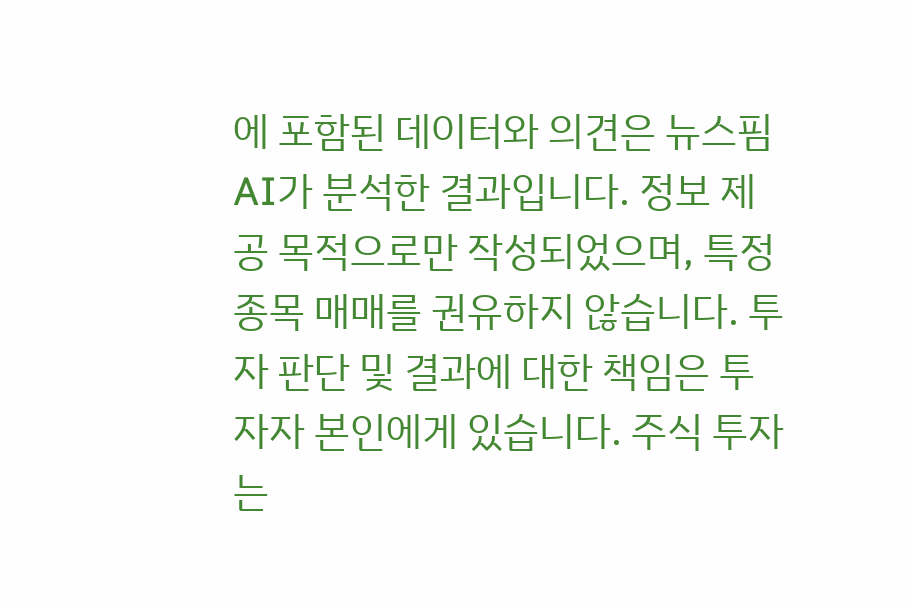에 포함된 데이터와 의견은 뉴스핌 AI가 분석한 결과입니다. 정보 제공 목적으로만 작성되었으며, 특정 종목 매매를 권유하지 않습니다. 투자 판단 및 결과에 대한 책임은 투자자 본인에게 있습니다. 주식 투자는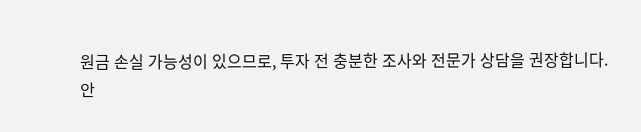원금 손실 가능성이 있으므로, 투자 전 충분한 조사와 전문가 상담을 권장합니다.
안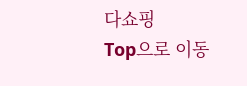다쇼핑
Top으로 이동